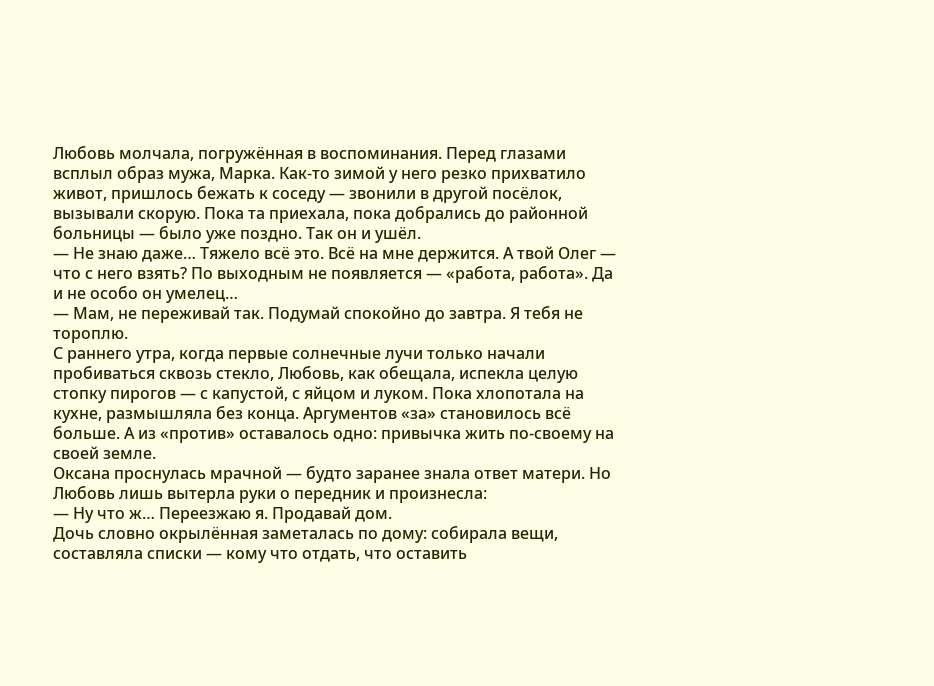Любовь молчала, погружённая в воспоминания. Перед глазами всплыл образ мужа, Марка. Как-то зимой у него резко прихватило живот, пришлось бежать к соседу — звонили в другой посёлок, вызывали скорую. Пока та приехала, пока добрались до районной больницы — было уже поздно. Так он и ушёл.
— Не знаю даже… Тяжело всё это. Всё на мне держится. А твой Олег — что с него взять? По выходным не появляется — «работа, работа». Да и не особо он умелец…
— Мам, не переживай так. Подумай спокойно до завтра. Я тебя не тороплю.
С раннего утра, когда первые солнечные лучи только начали пробиваться сквозь стекло, Любовь, как обещала, испекла целую стопку пирогов — с капустой, с яйцом и луком. Пока хлопотала на кухне, размышляла без конца. Аргументов «за» становилось всё больше. А из «против» оставалось одно: привычка жить по-своему на своей земле.
Оксана проснулась мрачной — будто заранее знала ответ матери. Но Любовь лишь вытерла руки о передник и произнесла:
— Ну что ж… Переезжаю я. Продавай дом.
Дочь словно окрылённая заметалась по дому: собирала вещи, составляла списки — кому что отдать, что оставить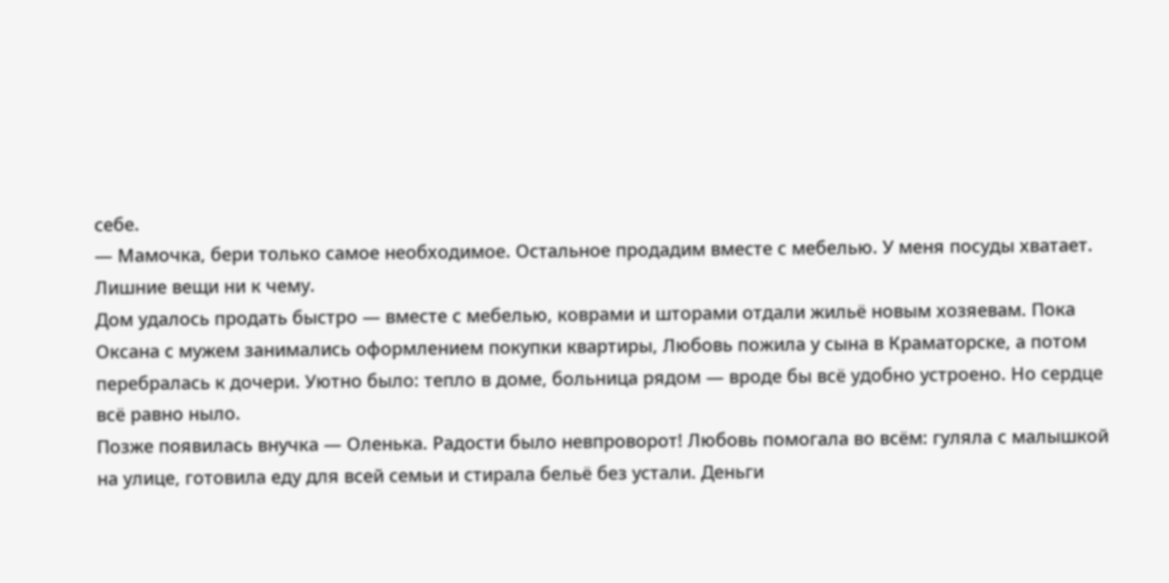себе.
— Мамочка, бери только самое необходимое. Остальное продадим вместе с мебелью. У меня посуды хватает. Лишние вещи ни к чему.
Дом удалось продать быстро — вместе с мебелью, коврами и шторами отдали жильё новым хозяевам. Пока Оксана с мужем занимались оформлением покупки квартиры, Любовь пожила у сына в Краматорске, а потом перебралась к дочери. Уютно было: тепло в доме, больница рядом — вроде бы всё удобно устроено. Но сердце всё равно ныло.
Позже появилась внучка — Оленька. Радости было невпроворот! Любовь помогала во всём: гуляла с малышкой на улице, готовила еду для всей семьи и стирала бельё без устали. Деньги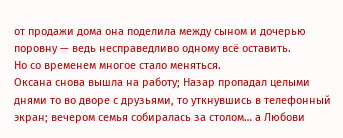от продажи дома она поделила между сыном и дочерью поровну — ведь несправедливо одному всё оставить.
Но со временем многое стало меняться.
Оксана снова вышла на работу; Назар пропадал целыми днями то во дворе с друзьями, то уткнувшись в телефонный экран; вечером семья собиралась за столом… а Любови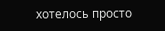хотелось просто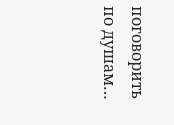поговорить по душам…